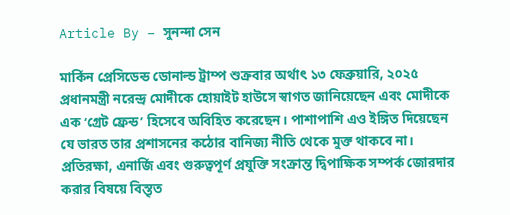Article By – সুনন্দা সেন

মার্কিন প্রেসিডেন্ড ডোনাল্ড ট্রাম্প শুক্রবার অর্থাৎ ১৩ ফেব্রুয়ারি, ২০২৫ প্রধানমন্ত্রী নরেন্দ্র মোদীকে হোয়াইট হাউসে স্বাগত জানিয়েছেন এবং মোদীকে এক ‘গ্রেট ফ্রেন্ড’ হিসেবে অবিহিত করেছেন। পাশাপাশি এও ইঙ্গিত দিয়েছেন যে ভারত তার প্রশাসনের কঠোর বানিজ্য নীতি থেকে মুক্ত থাকবে না। প্রতিরক্ষা, এনার্জি এবং গুরুত্বপূর্ণ প্রযুক্তি সংক্রান্ত দ্বিপাক্ষিক সম্পর্ক জোরদার করার বিষয়ে বিস্তৃত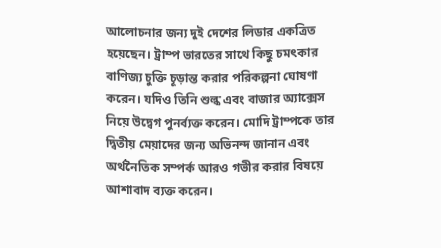আলোচনার জন্য দুই দেশের লিডার একত্রিত হয়েছেন। ট্রাম্প ভারতের সাথে কিছু চমৎকার বাণিজ্য চুক্তি চূড়ান্ত করার পরিকল্পনা ঘোষণা করেন। যদিও তিনি শুল্ক এবং বাজার অ্যাক্সেস নিয়ে উদ্বেগ পুনর্ব্যক্ত করেন। মোদি ট্রাম্পকে তার দ্বিতীয় মেয়াদের জন্য অভিনন্দ জানান এবং অর্থনৈতিক সম্পর্ক আরও গভীর করার বিষয়ে আশাবাদ ব্যক্ত করেন।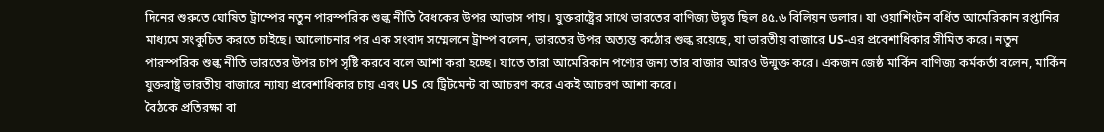দিনের শুরুতে ঘোষিত ট্রাম্পের নতুন পারস্পরিক শুল্ক নীতি বৈধকের উপর আভাস পায়। যুক্তরাষ্ট্রের সাথে ভারতের বাণিজ্য উদ্বৃত্ত ছিল ৪৫.৬ বিলিয়ন ডলার। যা ওয়াশিংটন বর্ধিত আমেরিকান রপ্তানির মাধ্যমে সংকুচিত করতে চাইছে। আলোচনার পর এক সংবাদ সম্মেলনে ট্রাম্প বলেন, ভারতের উপর অত্যন্ত কঠোর শুল্ক রয়েছে, যা ভারতীয় বাজারে US-এর প্রবেশাধিকার সীমিত করে। নতুন পারস্পরিক শুল্ক নীতি ভারতের উপর চাপ সৃষ্টি করবে বলে আশা করা হচ্ছে। যাতে তারা আমেরিকান পণ্যের জন্য তার বাজার আরও উন্মুক্ত করে। একজন জেষ্ঠ মার্কিন বাণিজ্য কর্মকর্তা বলেন, মার্কিন যুক্তরাষ্ট্র ভারতীয় বাজারে ন্যায্য প্রবেশাধিকার চায় এবং US যে ট্রিটমেন্ট বা আচরণ করে একই আচরণ আশা করে।
বৈঠকে প্রতিরক্ষা বা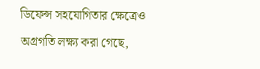ডিফেন্স সহযোগিতার ক্ষেত্রেও অগ্রগতি লক্ষ্য করা গেছে,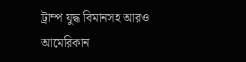ট্রাম্প যুদ্ধ বিমানসহ আরও আমেরিকান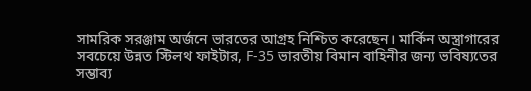সামরিক সরঞ্জাম অর্জনে ভারতের আগ্রহ নিশ্চিত করেছেন। মার্কিন অস্ত্রাগারের সবচেয়ে উন্নত স্টিলথ ফাইটার, F-35 ভারতীয় বিমান বাহিনীর জন্য ভবিষ্যতের সম্ভাব্য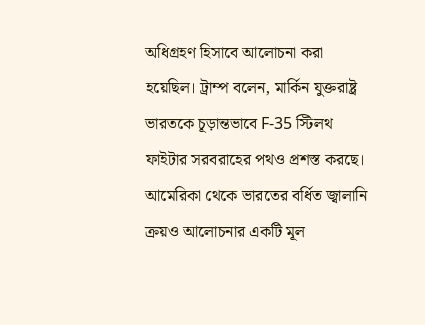অধিগ্রহণ হিসাবে আলোচনা করা হয়েছিল। ট্রাম্প বলেন, মার্কিন যুক্তরাষ্ট্র ভারতকে চূড়ান্তভাবে F-35 স্টিলথ ফাইটার সরবরাহের পথও প্রশস্ত করছে। আমেরিকা থেকে ভারতের বর্ধিত জ্বালানি ক্রয়ও আলোচনার একটি মূল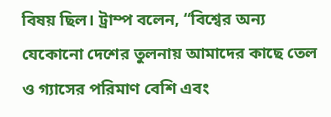বিষয় ছিল। ট্রাম্প বলেন, “বিশ্বের অন্য যেকোনো দেশের তুলনায় আমাদের কাছে তেল ও গ্যাসের পরিমাণ বেশি এবং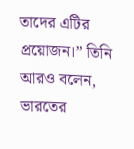তাদের এটির প্রয়োজন।” তিনি আরও বলেন, ভারতের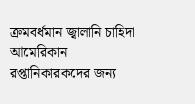ক্রমবর্ধমান জ্বালানি চাহিদা আমেরিকান রপ্তানিকারকদের জন্য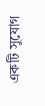একটি সুযোগ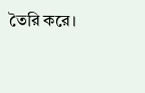তৈরি করে।